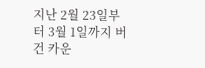지난 2월 23일부터 3월 1일까지 버건 카운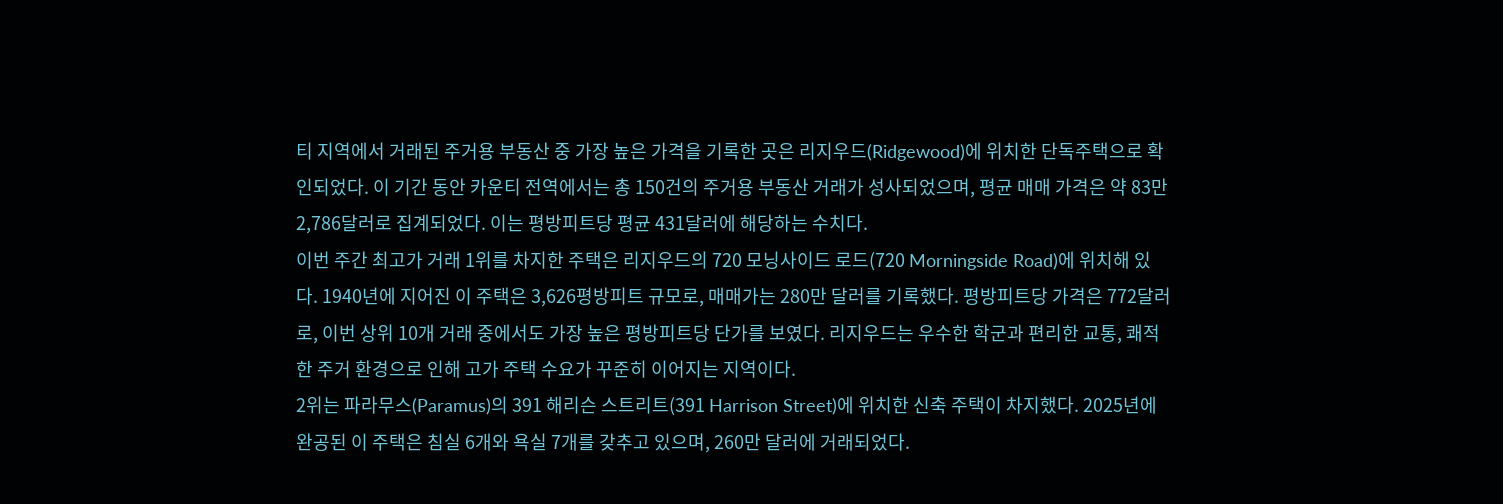티 지역에서 거래된 주거용 부동산 중 가장 높은 가격을 기록한 곳은 리지우드(Ridgewood)에 위치한 단독주택으로 확인되었다. 이 기간 동안 카운티 전역에서는 총 150건의 주거용 부동산 거래가 성사되었으며, 평균 매매 가격은 약 83만 2,786달러로 집계되었다. 이는 평방피트당 평균 431달러에 해당하는 수치다.
이번 주간 최고가 거래 1위를 차지한 주택은 리지우드의 720 모닝사이드 로드(720 Morningside Road)에 위치해 있다. 1940년에 지어진 이 주택은 3,626평방피트 규모로, 매매가는 280만 달러를 기록했다. 평방피트당 가격은 772달러로, 이번 상위 10개 거래 중에서도 가장 높은 평방피트당 단가를 보였다. 리지우드는 우수한 학군과 편리한 교통, 쾌적한 주거 환경으로 인해 고가 주택 수요가 꾸준히 이어지는 지역이다.
2위는 파라무스(Paramus)의 391 해리슨 스트리트(391 Harrison Street)에 위치한 신축 주택이 차지했다. 2025년에 완공된 이 주택은 침실 6개와 욕실 7개를 갖추고 있으며, 260만 달러에 거래되었다.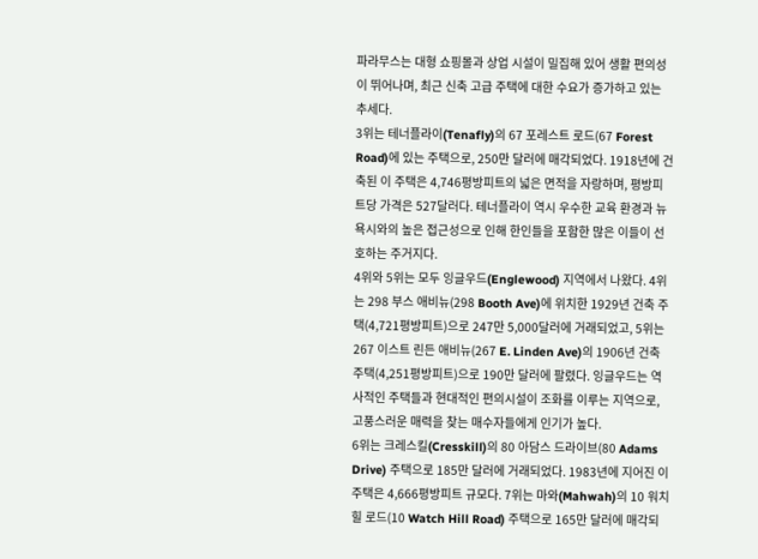파라무스는 대형 쇼핑몰과 상업 시설이 밀집해 있어 생활 편의성이 뛰어나며, 최근 신축 고급 주택에 대한 수요가 증가하고 있는 추세다.
3위는 테너플라이(Tenafly)의 67 포레스트 로드(67 Forest Road)에 있는 주택으로, 250만 달러에 매각되었다. 1918년에 건축된 이 주택은 4,746평방피트의 넓은 면적을 자랑하며, 평방피트당 가격은 527달러다. 테너플라이 역시 우수한 교육 환경과 뉴욕시와의 높은 접근성으로 인해 한인들을 포함한 많은 이들이 선호하는 주거지다.
4위와 5위는 모두 잉글우드(Englewood) 지역에서 나왔다. 4위는 298 부스 애비뉴(298 Booth Ave)에 위치한 1929년 건축 주택(4,721평방피트)으로 247만 5,000달러에 거래되었고, 5위는 267 이스트 린든 애비뉴(267 E. Linden Ave)의 1906년 건축 주택(4,251평방피트)으로 190만 달러에 팔렸다. 잉글우드는 역사적인 주택들과 현대적인 편의시설이 조화를 이루는 지역으로, 고풍스러운 매력을 찾는 매수자들에게 인기가 높다.
6위는 크레스킬(Cresskill)의 80 아담스 드라이브(80 Adams Drive) 주택으로 185만 달러에 거래되었다. 1983년에 지어진 이 주택은 4,666평방피트 규모다. 7위는 마와(Mahwah)의 10 워치 힐 로드(10 Watch Hill Road) 주택으로 165만 달러에 매각되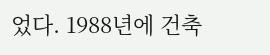었다. 1988년에 건축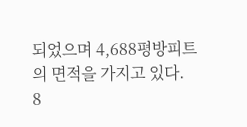되었으며 4,688평방피트의 면적을 가지고 있다.
8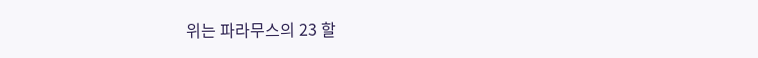위는 파라무스의 23 할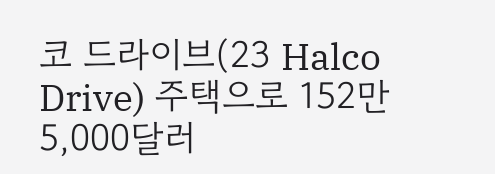코 드라이브(23 Halco Drive) 주택으로 152만 5,000달러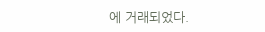에 거래되었다.